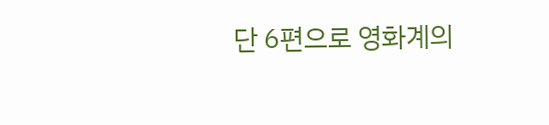단 6편으로 영화계의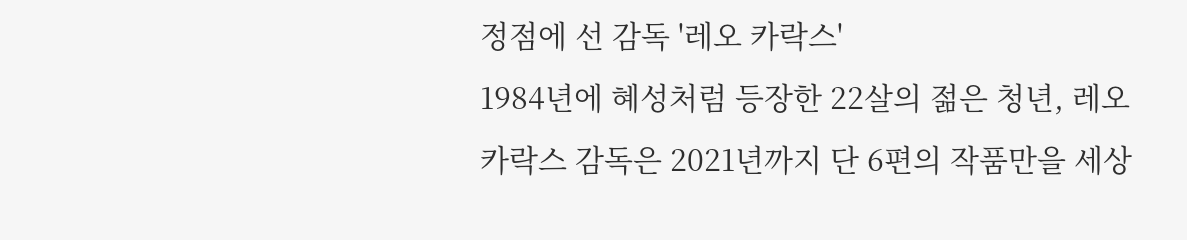정점에 선 감독 '레오 카락스'
1984년에 혜성처럼 등장한 22살의 젊은 청년, 레오 카락스 감독은 2021년까지 단 6편의 작품만을 세상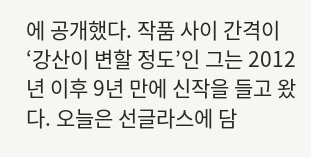에 공개했다. 작품 사이 간격이 ‘강산이 변할 정도’인 그는 2012년 이후 9년 만에 신작을 들고 왔다. 오늘은 선글라스에 담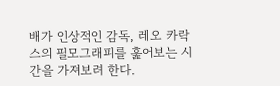배가 인상적인 감독, 레오 카락스의 필모그래피를 훑어보는 시간을 가져보려 한다.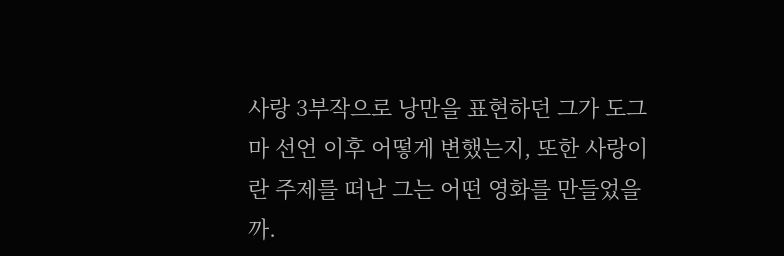사랑 3부작으로 낭만을 표현하던 그가 도그마 선언 이후 어떻게 변했는지, 또한 사랑이란 주제를 떠난 그는 어떤 영화를 만들었을까.